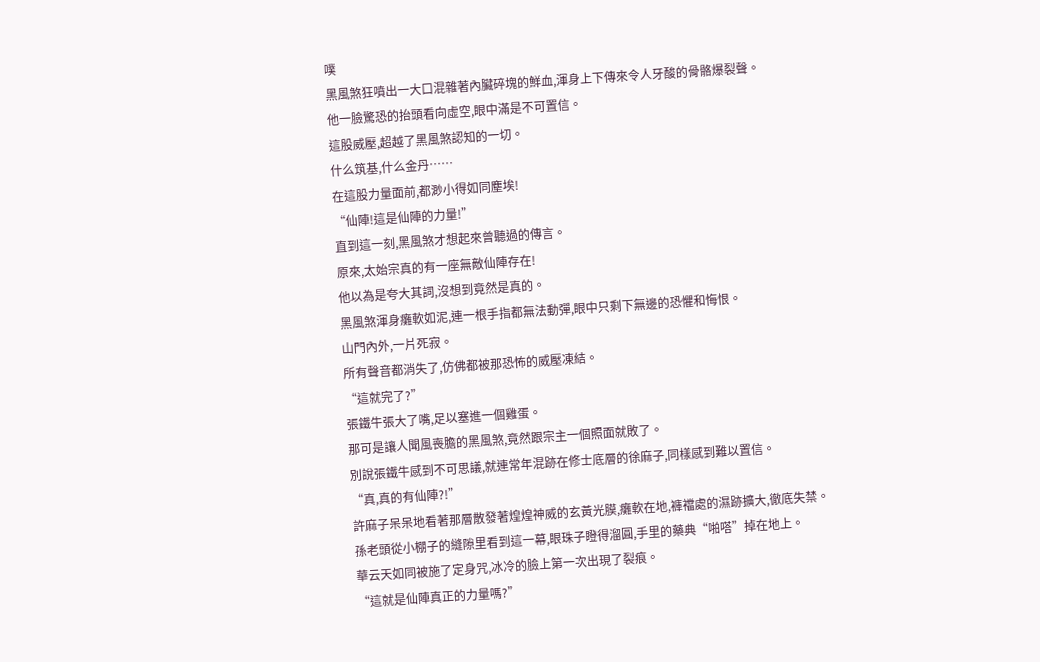噗
黑風煞狂噴出一大口混雜著內臟碎塊的鮮血,渾身上下傳來令人牙酸的骨骼爆裂聲。
他一臉驚恐的抬頭看向虛空,眼中滿是不可置信。
這股威壓,超越了黑風煞認知的一切。
什么筑基,什么金丹……
在這股力量面前,都渺小得如同塵埃!
“仙陣!這是仙陣的力量!”
直到這一刻,黑風煞才想起來曾聽過的傳言。
原來,太始宗真的有一座無敵仙陣存在!
他以為是夸大其詞,沒想到竟然是真的。
黑風煞渾身癱軟如泥,連一根手指都無法動彈,眼中只剩下無邊的恐懼和悔恨。
山門內外,一片死寂。
所有聲音都消失了,仿佛都被那恐怖的威壓凍結。
“這就完了?”
張鐵牛張大了嘴,足以塞進一個雞蛋。
那可是讓人聞風喪膽的黑風煞,竟然跟宗主一個照面就敗了。
別說張鐵牛感到不可思議,就連常年混跡在修士底層的徐麻子,同樣感到難以置信。
“真,真的有仙陣?!”
許麻子呆呆地看著那層散發著煌煌神威的玄黃光膜,癱軟在地,褲襠處的濕跡擴大,徹底失禁。
孫老頭從小棚子的縫隙里看到這一幕,眼珠子瞪得溜圓,手里的藥典“啪嗒”掉在地上。
華云天如同被施了定身咒,冰冷的臉上第一次出現了裂痕。
“這就是仙陣真正的力量嗎?”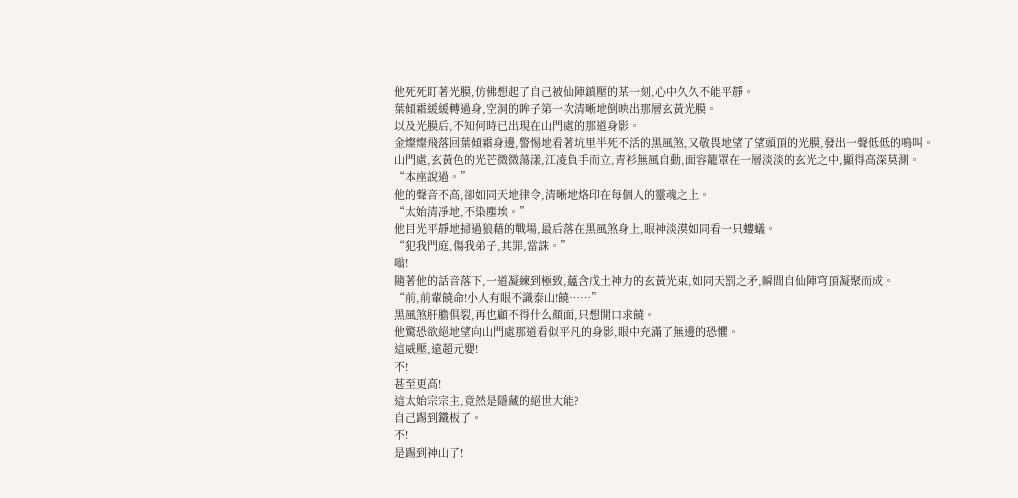他死死盯著光膜,仿佛想起了自己被仙陣鎮壓的某一刻,心中久久不能平靜。
葉傾霜緩緩轉過身,空洞的眸子第一次清晰地倒映出那層玄黃光膜。
以及光膜后,不知何時已出現在山門處的那道身影。
金燦燦飛落回葉傾霜身邊,警惕地看著坑里半死不活的黑風煞,又敬畏地望了望頭頂的光膜,發出一聲低低的鳴叫。
山門處,玄黃色的光芒微微蕩漾,江凌負手而立,青衫無風自動,面容籠罩在一層淡淡的玄光之中,顯得高深莫測。
“本座說過。”
他的聲音不高,卻如同天地律令,清晰地烙印在每個人的靈魂之上。
“太始清凈地,不染塵埃。”
他目光平靜地掃過狼藉的戰場,最后落在黑風煞身上,眼神淡漠如同看一只螻蟻。
“犯我門庭,傷我弟子,其罪,當誅。”
嗡!
隨著他的話音落下,一道凝練到極致,蘊含戊土神力的玄黃光束,如同天罰之矛,瞬間自仙陣穹頂凝聚而成。
“前,前輩饒命!小人有眼不識泰山!饒……”
黑風煞肝膽俱裂,再也顧不得什么顏面,只想開口求饒。
他驚恐欲絕地望向山門處那道看似平凡的身影,眼中充滿了無邊的恐懼。
這威壓,遠超元嬰!
不!
甚至更高!
這太始宗宗主,竟然是隱藏的絕世大能?
自己踢到鐵板了。
不!
是踢到神山了!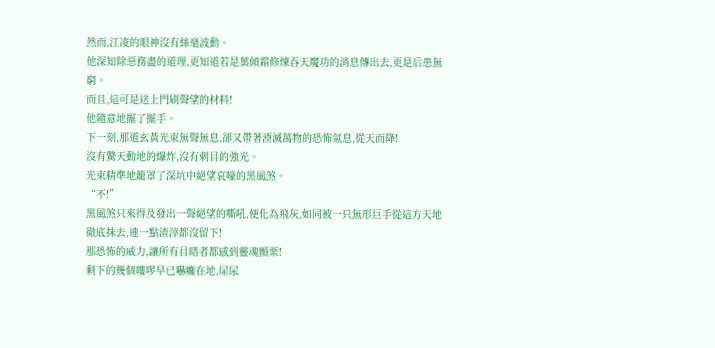然而,江凌的眼神沒有絲毫波動。
他深知除惡務盡的道理,更知道若是葉傾霜修煉吞天魔功的消息傳出去,更是后患無窮。
而且,這可是送上門刷聲望的材料!
他隨意地擺了擺手。
下一刻,那道玄黃光束無聲無息,卻又帶著湮滅萬物的恐怖氣息,從天而降!
沒有驚天動地的爆炸,沒有刺目的強光。
光束精準地籠罩了深坑中絕望哀嚎的黑風煞。
“不!”
黑風煞只來得及發出一聲絕望的嘶吼,便化為飛灰,如同被一只無形巨手從這方天地徹底抹去,連一點渣滓都沒留下!
那恐怖的威力,讓所有目睹者都感到靈魂顫栗!
剩下的幾個嘍啰早已嚇癱在地,屎尿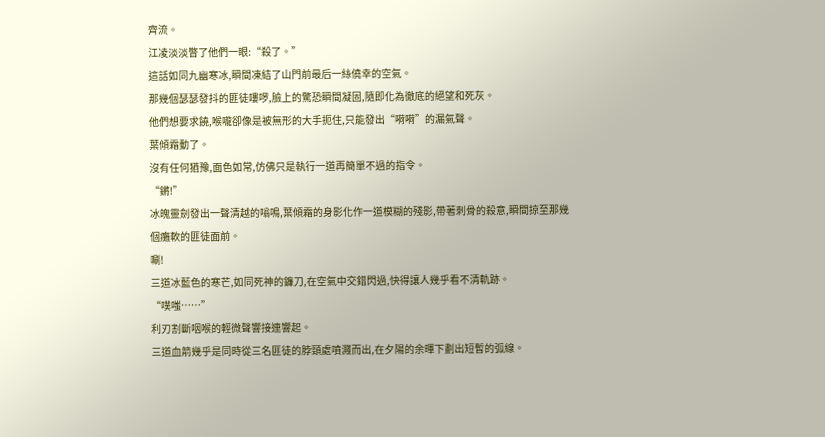齊流。
江凌淡淡瞥了他們一眼:“殺了。”
這話如同九幽寒冰,瞬間凍結了山門前最后一絲僥幸的空氣。
那幾個瑟瑟發抖的匪徒嘍啰,臉上的驚恐瞬間凝固,隨即化為徹底的絕望和死灰。
他們想要求饒,喉嚨卻像是被無形的大手扼住,只能發出“嗬嗬”的漏氣聲。
葉傾霜動了。
沒有任何猶豫,面色如常,仿佛只是執行一道再簡單不過的指令。
“鏘!”
冰魄靈劍發出一聲清越的嗡鳴,葉傾霜的身影化作一道模糊的殘影,帶著刺骨的殺意,瞬間掠至那幾個癱軟的匪徒面前。
唰!
三道冰藍色的寒芒,如同死神的鐮刀,在空氣中交錯閃過,快得讓人幾乎看不清軌跡。
“噗嗤……”
利刃割斷咽喉的輕微聲響接連響起。
三道血箭幾乎是同時從三名匪徒的脖頸處噴濺而出,在夕陽的余暉下劃出短暫的弧線。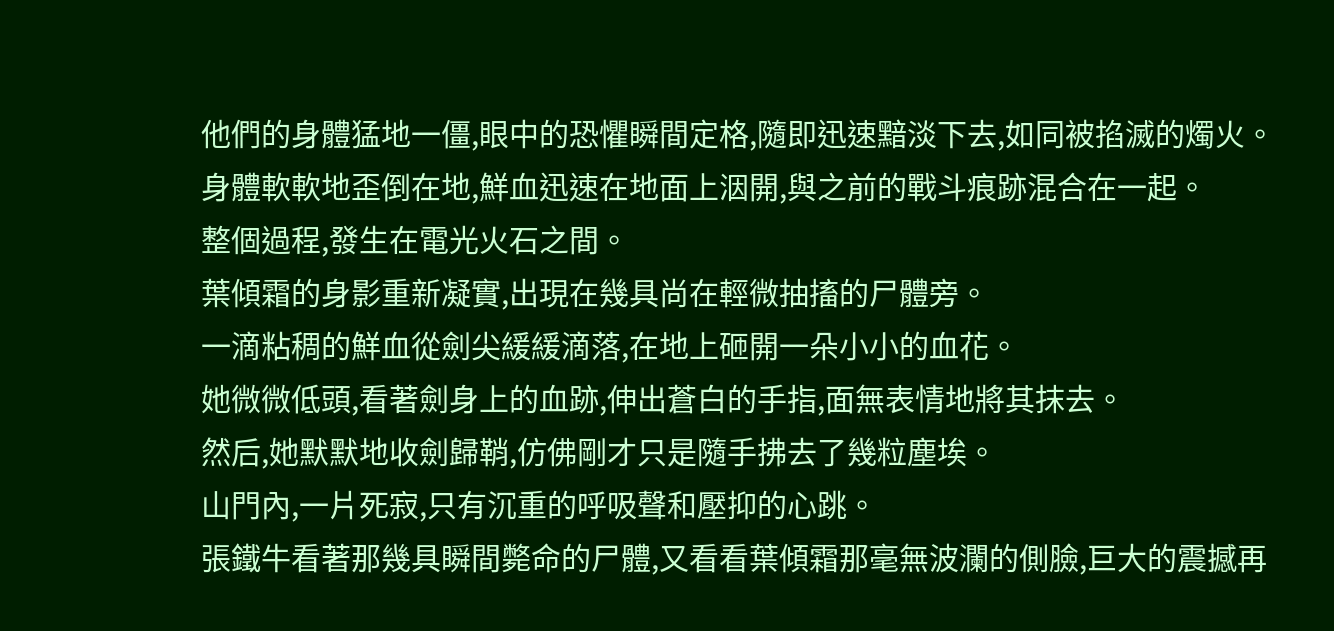他們的身體猛地一僵,眼中的恐懼瞬間定格,隨即迅速黯淡下去,如同被掐滅的燭火。
身體軟軟地歪倒在地,鮮血迅速在地面上洇開,與之前的戰斗痕跡混合在一起。
整個過程,發生在電光火石之間。
葉傾霜的身影重新凝實,出現在幾具尚在輕微抽搐的尸體旁。
一滴粘稠的鮮血從劍尖緩緩滴落,在地上砸開一朵小小的血花。
她微微低頭,看著劍身上的血跡,伸出蒼白的手指,面無表情地將其抹去。
然后,她默默地收劍歸鞘,仿佛剛才只是隨手拂去了幾粒塵埃。
山門內,一片死寂,只有沉重的呼吸聲和壓抑的心跳。
張鐵牛看著那幾具瞬間斃命的尸體,又看看葉傾霜那毫無波瀾的側臉,巨大的震撼再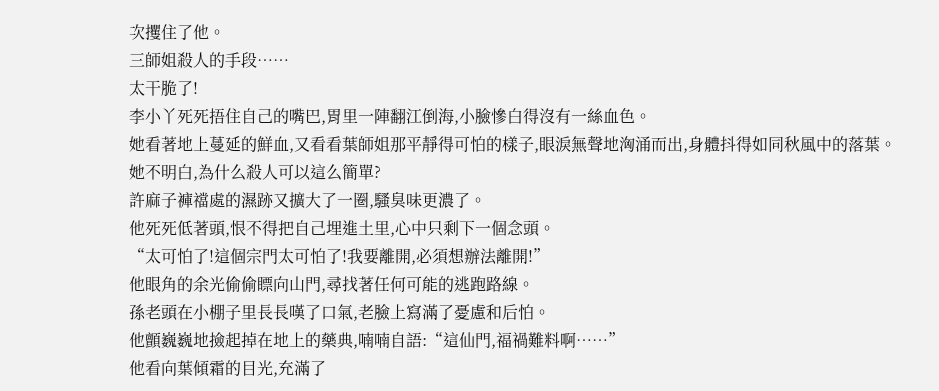次攫住了他。
三師姐殺人的手段……
太干脆了!
李小丫死死捂住自己的嘴巴,胃里一陣翻江倒海,小臉慘白得沒有一絲血色。
她看著地上蔓延的鮮血,又看看葉師姐那平靜得可怕的樣子,眼淚無聲地洶涌而出,身體抖得如同秋風中的落葉。
她不明白,為什么殺人可以這么簡單?
許麻子褲襠處的濕跡又擴大了一圈,騷臭味更濃了。
他死死低著頭,恨不得把自己埋進土里,心中只剩下一個念頭。
“太可怕了!這個宗門太可怕了!我要離開,必須想辦法離開!”
他眼角的余光偷偷瞟向山門,尋找著任何可能的逃跑路線。
孫老頭在小棚子里長長嘆了口氣,老臉上寫滿了憂慮和后怕。
他顫巍巍地撿起掉在地上的藥典,喃喃自語:“這仙門,福禍難料啊……”
他看向葉傾霜的目光,充滿了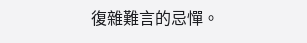復雜難言的忌憚。